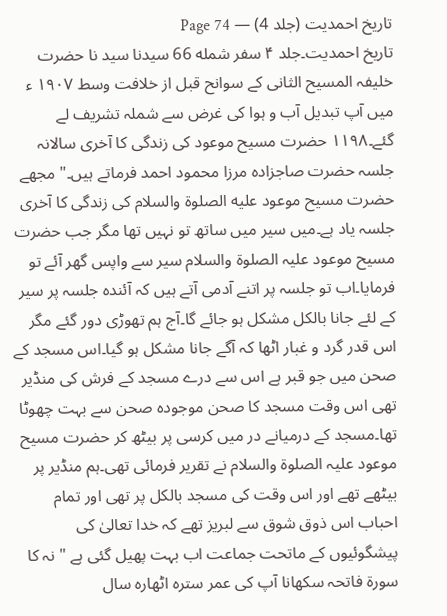تاریخ احمدیت (جلد 4) — Page 74
تاریخ احمدیت۔جلد ۴ سفر شمله 66 سیدنا سید نا حضرت خلیفہ المسیح الثانی کے سوانح قبل از خلافت وسط ۱۹۰۷ ء میں آپ تبدیل آب و ہوا کی غرض سے شملہ تشریف لے گئے۔۱۱۹۸ حضرت مسیح موعود کی زندگی کا آخری سالانہ جلسہ حضرت صاجزادہ مرزا محمود احمد فرماتے ہیں۔" مجھے حضرت مسیح موعود عليه الصلوۃ والسلام کی زندگی کا آخری جلسہ یاد ہے۔میں سیر میں ساتھ تو نہیں تھا مگر جب حضرت مسیح موعود علیہ الصلوۃ والسلام سیر سے واپس گھر آئے تو فرمایا۔اب تو جلسہ پر اتنے آدمی آتے ہیں کہ آئندہ جلسہ پر سیر کے لئے جانا بالکل مشکل ہو جائے گا۔آج ہم تھوڑی دور گئے مگر اس قدر گرد و غبار اٹھا کہ آگے جانا مشکل ہو گیا۔اس مسجد کے صحن میں جو قبر ہے اس سے درے مسجد کے فرش کی منڈیر تھی اس وقت مسجد کا صحن موجودہ صحن سے بہت چھوٹا تھا۔مسجد کے درمیانے در میں کرسی پر بیٹھ کر حضرت مسیح موعود علیہ الصلوۃ والسلام نے تقریر فرمائی تھی۔ہم منڈیر پر بیٹھے تھے اور اس وقت کی مسجد بالکل پر تھی اور تمام احباب اس ذوق شوق سے لبریز تھے کہ خدا تعالیٰ کی پیشگوئیوں کے ماتحت جماعت اب بہت پھیل گئی ہے " نہ کا سورۃ فاتحہ سکھانا آپ کی عمر سترہ اٹھارہ سال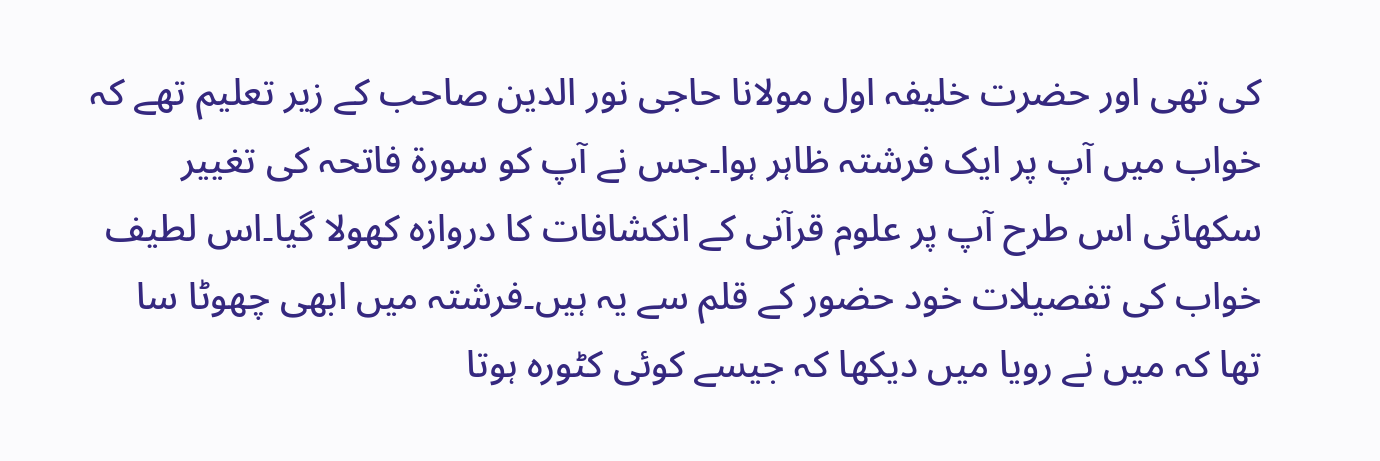کی تھی اور حضرت خلیفہ اول مولانا حاجی نور الدین صاحب کے زیر تعلیم تھے کہ خواب میں آپ پر ایک فرشتہ ظاہر ہوا۔جس نے آپ کو سورۃ فاتحہ کی تغییر سکھائی اس طرح آپ پر علوم قرآنی کے انکشافات کا دروازہ کھولا گیا۔اس لطیف خواب کی تفصیلات خود حضور کے قلم سے یہ ہیں۔فرشتہ میں ابھی چھوٹا سا تھا کہ میں نے رویا میں دیکھا کہ جیسے کوئی کٹورہ ہوتا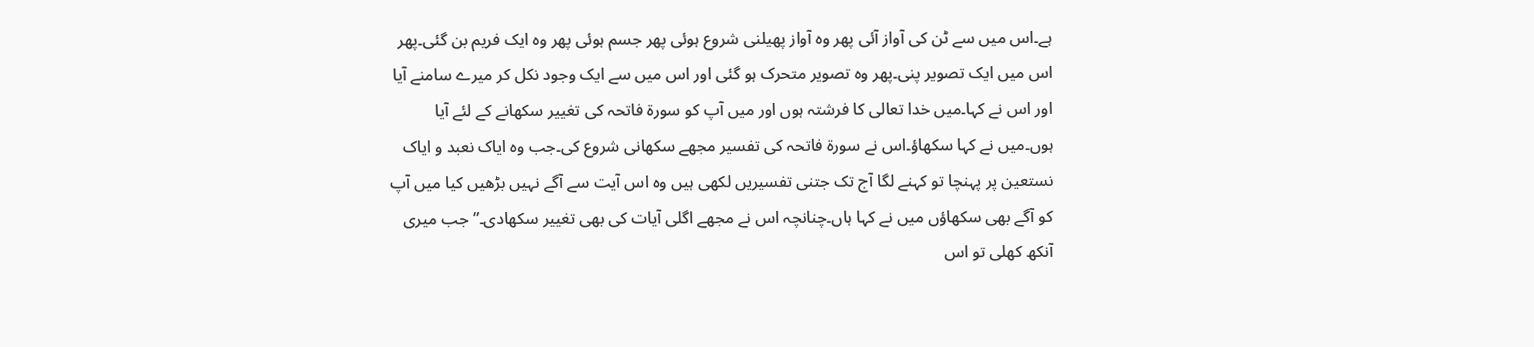ہے۔اس میں سے ٹن کی آواز آئی پھر وہ آواز پھیلنی شروع ہوئی پھر جسم ہوئی پھر وہ ایک فریم بن گئی۔پھر اس میں ایک تصویر پنی۔پھر وہ تصویر متحرک ہو گئی اور اس میں سے ایک وجود نکل کر میرے سامنے آیا اور اس نے کہا۔میں خدا تعالی کا فرشتہ ہوں اور میں آپ کو سورۃ فاتحہ کی تغییر سکھانے کے لئے آیا ہوں۔میں نے کہا سکھاؤ۔اس نے سورۃ فاتحہ کی تفسیر مجھے سکھانی شروع کی۔جب وہ ایاک نعبد و ایاک نستعین پر پہنچا تو کہنے لگا آج تک جتنی تفسیریں لکھی ہیں وہ اس آیت سے آگے نہیں بڑھیں کیا میں آپ کو آگے بھی سکھاؤں میں نے کہا ہاں۔چنانچہ اس نے مجھے اگلی آیات کی بھی تغییر سکھادی۔” جب میری آنکھ کھلی تو اس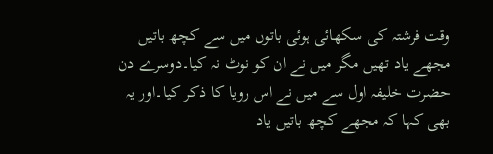وقت فرشتہ کی سکھائی ہوئی باتوں میں سے کچھ باتیں مجھے یاد تھیں مگر میں نے ان کو نوٹ نہ کیا۔دوسرے دن حضرت خلیفہ اول سے میں نے اس رویا کا ذکر کیا۔اور یہ بھی کہا کہ مجھے کچھ باتیں یاد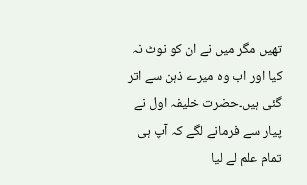تھیں مگر میں نے ان کو نوٹ نہ کیا اور اب وہ میرے ذہن سے اتر گئی ہیں۔حضرت خلیفہ اول نے پیار سے فرمانے لگے کہ آپ ہی تمام علم لے لیا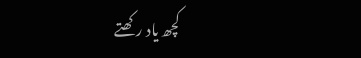کچھ یاد رکھتے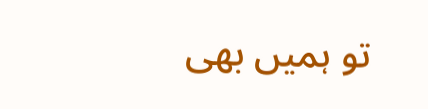تو ہمیں بھی